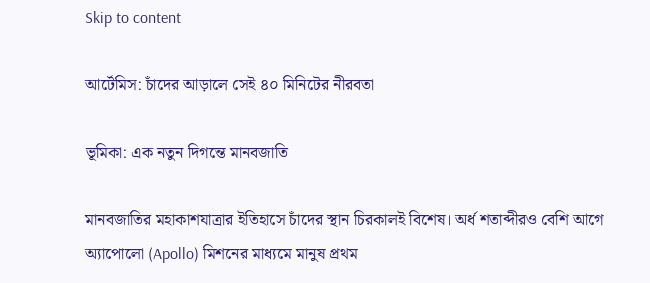Skip to content

আর্টেমিস: চাঁদের আড়ালে সেই ৪০ মিনিটের নীরবতা

ভূমিকা: এক নতুন দিগন্তে মানবজাতি

মানবজাতির মহাকাশযাত্রার ইতিহাসে চাঁদের স্থান চিরকালই বিশেষ। অর্ধ শতাব্দীরও বেশি আগে অ্যাপোলো (Apollo) মিশনের মাধ্যমে মানুষ প্রথম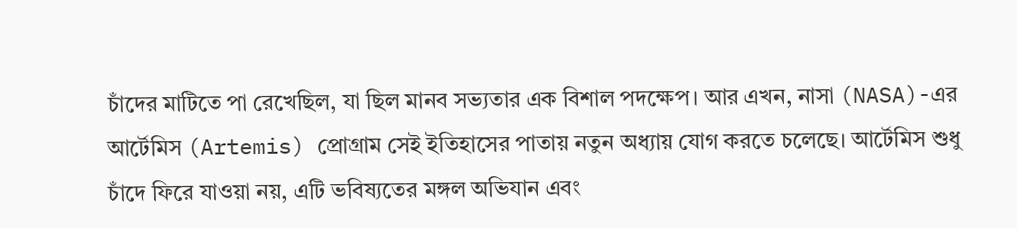চাঁদের মাটিতে পা রেখেছিল, যা ছিল মানব সভ্যতার এক বিশাল পদক্ষেপ। আর এখন, নাসা (NASA)-এর আর্টেমিস (Artemis) প্রোগ্রাম সেই ইতিহাসের পাতায় নতুন অধ্যায় যোগ করতে চলেছে। আর্টেমিস শুধু চাঁদে ফিরে যাওয়া নয়, এটি ভবিষ্যতের মঙ্গল অভিযান এবং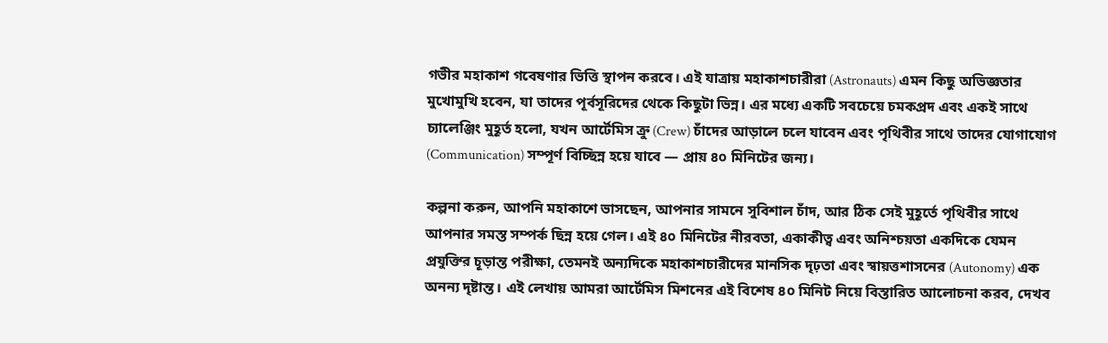গভীর মহাকাশ গবেষণার ভিত্তি স্থাপন করবে। এই যাত্রায় মহাকাশচারীরা (Astronauts) এমন কিছু অভিজ্ঞতার মুখোমুখি হবেন, যা তাদের পূর্বসূরিদের থেকে কিছুটা ভিন্ন। এর মধ্যে একটি সবচেয়ে চমকপ্রদ এবং একই সাথে চ্যালেঞ্জিং মুহূর্ত হলো, যখন আর্টেমিস ক্রু (Crew) চাঁদের আড়ালে চলে যাবেন এবং পৃথিবীর সাথে তাদের যোগাযোগ (Communication) সম্পূর্ণ বিচ্ছিন্ন হয়ে যাবে — প্রায় ৪০ মিনিটের জন্য।

কল্পনা করুন, আপনি মহাকাশে ভাসছেন, আপনার সামনে সুবিশাল চাঁদ, আর ঠিক সেই মুহূর্তে পৃথিবীর সাথে আপনার সমস্ত সম্পর্ক ছিন্ন হয়ে গেল। এই ৪০ মিনিটের নীরবতা, একাকীত্ব এবং অনিশ্চয়তা একদিকে যেমন প্রযুক্তির চূড়ান্ত পরীক্ষা, তেমনই অন্যদিকে মহাকাশচারীদের মানসিক দৃঢ়তা এবং স্বায়ত্তশাসনের (Autonomy) এক অনন্য দৃষ্টান্ত। এই লেখায় আমরা আর্টেমিস মিশনের এই বিশেষ ৪০ মিনিট নিয়ে বিস্তারিত আলোচনা করব, দেখব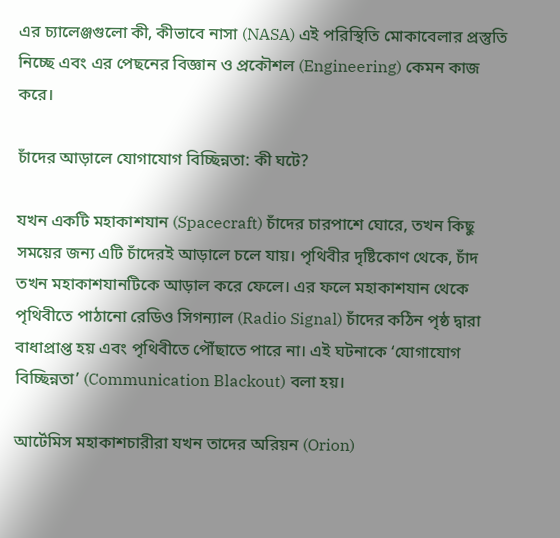এর চ্যালেঞ্জগুলো কী, কীভাবে নাসা (NASA) এই পরিস্থিতি মোকাবেলার প্রস্তুতি নিচ্ছে এবং এর পেছনের বিজ্ঞান ও প্রকৌশল (Engineering) কেমন কাজ করে।

চাঁদের আড়ালে যোগাযোগ বিচ্ছিন্নতা: কী ঘটে?

যখন একটি মহাকাশযান (Spacecraft) চাঁদের চারপাশে ঘোরে, তখন কিছু সময়ের জন্য এটি চাঁদেরই আড়ালে চলে যায়। পৃথিবীর দৃষ্টিকোণ থেকে, চাঁদ তখন মহাকাশযানটিকে আড়াল করে ফেলে। এর ফলে মহাকাশযান থেকে পৃথিবীতে পাঠানো রেডিও সিগন্যাল (Radio Signal) চাঁদের কঠিন পৃষ্ঠ দ্বারা বাধাপ্রাপ্ত হয় এবং পৃথিবীতে পৌঁছাতে পারে না। এই ঘটনাকে ‘যোগাযোগ বিচ্ছিন্নতা’ (Communication Blackout) বলা হয়।

আর্টেমিস মহাকাশচারীরা যখন তাদের অরিয়ন (Orion)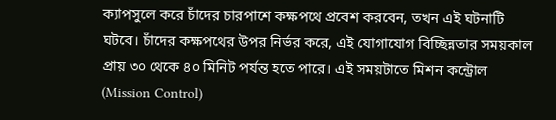ক্যাপসুলে করে চাঁদের চারপাশে কক্ষপথে প্রবেশ করবেন, তখন এই ঘটনাটি ঘটবে। চাঁদের কক্ষপথের উপর নির্ভর করে, এই যোগাযোগ বিচ্ছিন্নতার সময়কাল প্রায় ৩০ থেকে ৪০ মিনিট পর্যন্ত হতে পারে। এই সময়টাতে মিশন কন্ট্রোল (Mission Control)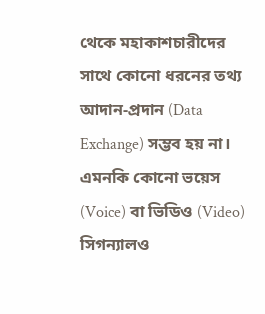থেকে মহাকাশচারীদের সাথে কোনো ধরনের তথ্য আদান-প্রদান (Data Exchange) সম্ভব হয় না। এমনকি কোনো ভয়েস (Voice) বা ভিডিও (Video) সিগন্যালও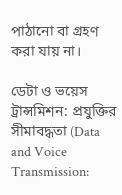পাঠানো বা গ্রহণ করা যায় না।

ডেটা ও ভয়েস ট্রান্সমিশন: প্রযুক্তির সীমাবদ্ধতা (Data and Voice Transmission: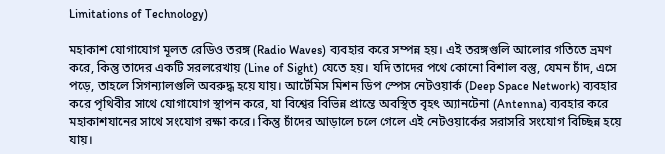Limitations of Technology)

মহাকাশ যোগাযোগ মূলত রেডিও তরঙ্গ (Radio Waves) ব্যবহার করে সম্পন্ন হয়। এই তরঙ্গগুলি আলোর গতিতে ভ্রমণ করে, কিন্তু তাদের একটি সরলরেখায় (Line of Sight) যেতে হয়। যদি তাদের পথে কোনো বিশাল বস্তু, যেমন চাঁদ, এসে পড়ে, তাহলে সিগন্যালগুলি অবরুদ্ধ হয়ে যায়। আর্টেমিস মিশন ডিপ স্পেস নেটওয়ার্ক (Deep Space Network) ব্যবহার করে পৃথিবীর সাথে যোগাযোগ স্থাপন করে, যা বিশ্বের বিভিন্ন প্রান্তে অবস্থিত বৃহৎ অ্যানটেনা (Antenna) ব্যবহার করে মহাকাশযানের সাথে সংযোগ রক্ষা করে। কিন্তু চাঁদের আড়ালে চলে গেলে এই নেটওয়ার্কের সরাসরি সংযোগ বিচ্ছিন্ন হয়ে যায়।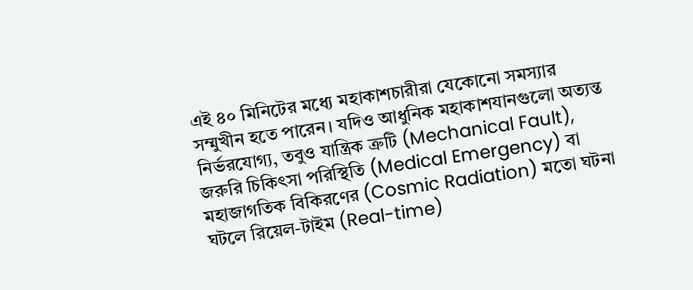এই ৪০ মিনিটের মধ্যে মহাকাশচারীরা যেকোনো সমস্যার সম্মুখীন হতে পারেন। যদিও আধুনিক মহাকাশযানগুলো অত্যন্ত নির্ভরযোগ্য, তবুও যান্ত্রিক ত্রুটি (Mechanical Fault), জরুরি চিকিৎসা পরিস্থিতি (Medical Emergency) বা মহাজাগতিক বিকিরণের (Cosmic Radiation) মতো ঘটনা ঘটলে রিয়েল-টাইম (Real-time)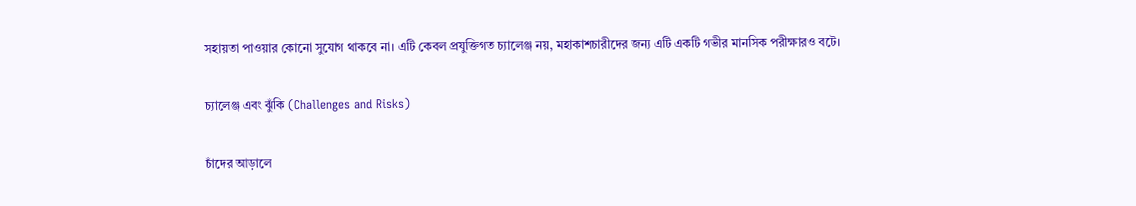সহায়তা পাওয়ার কোনো সুযোগ থাকবে না। এটি কেবল প্রযুক্তিগত চ্যালেঞ্জ নয়, মহাকাশচারীদের জন্য এটি একটি গভীর মানসিক পরীক্ষারও বটে।

চ্যালেঞ্জ এবং ঝুঁকি (Challenges and Risks)

চাঁদের আড়ালে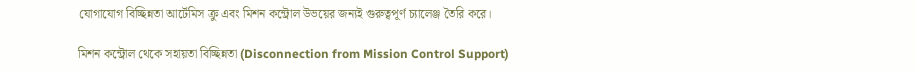যোগাযোগ বিচ্ছিন্নতা আর্টেমিস ক্রু এবং মিশন কন্ট্রোল উভয়ের জন্যই গুরুত্বপূর্ণ চ্যালেঞ্জ তৈরি করে।

মিশন কন্ট্রোল থেকে সহায়তা বিচ্ছিন্নতা (Disconnection from Mission Control Support)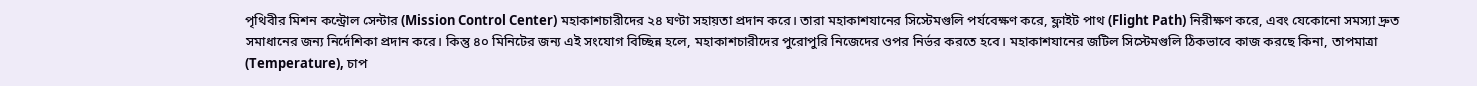পৃথিবীর মিশন কন্ট্রোল সেন্টার (Mission Control Center) মহাকাশচারীদের ২৪ ঘণ্টা সহায়তা প্রদান করে। তারা মহাকাশযানের সিস্টেমগুলি পর্যবেক্ষণ করে, ফ্লাইট পাথ (Flight Path) নিরীক্ষণ করে, এবং যেকোনো সমস্যা দ্রুত সমাধানের জন্য নির্দেশিকা প্রদান করে। কিন্তু ৪০ মিনিটের জন্য এই সংযোগ বিচ্ছিন্ন হলে, মহাকাশচারীদের পুরোপুরি নিজেদের ওপর নির্ভর করতে হবে। মহাকাশযানের জটিল সিস্টেমগুলি ঠিকভাবে কাজ করছে কিনা, তাপমাত্রা (Temperature), চাপ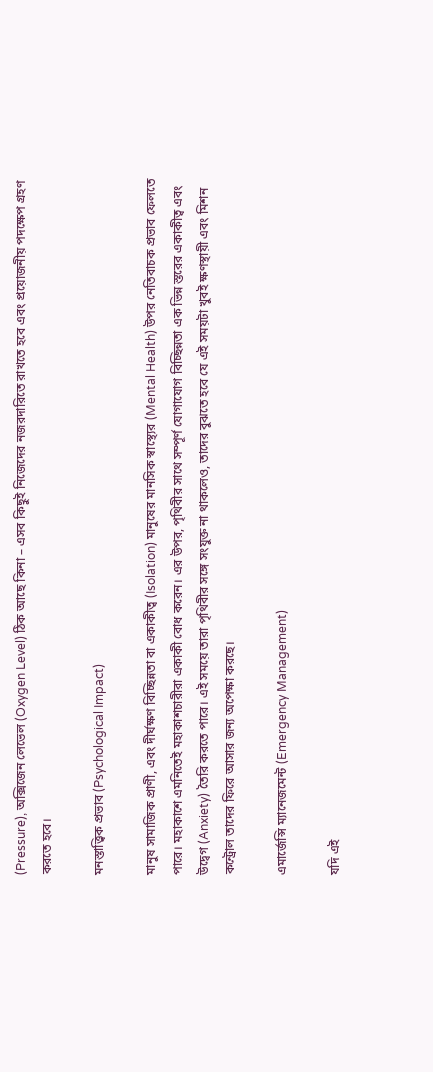(Pressure), অক্সিজেন লেভেল (Oxygen Level) ঠিক আছে কিনা – এসব কিছুই নিজেদের নজরদারিতে রাখতে হবে এবং প্রয়োজনীয় পদক্ষেপ গ্রহণ করতে হবে।

মনস্তাত্ত্বিক প্রভাব (Psychological Impact)

মানুষ সামাজিক প্রাণী, এবং দীর্ঘক্ষণ বিচ্ছিন্নতা বা একাকীত্ব (Isolation) মানুষের মানসিক স্বাস্থ্যের (Mental Health) উপর নেতিবাচক প্রভাব ফেলতে পারে। মহাকাশে এমনিতেই মহাকাশচারীরা একাকী বোধ করেন। এর উপর, পৃথিবীর সাথে সম্পূর্ণ যোগাযোগ বিচ্ছিন্নতা এক ভিন্ন স্তরের একাকীত্ব এবং উদ্বেগ (Anxiety) তৈরি করতে পারে। এই সময়ে তারা পৃথিবীর সঙ্গে সংযুক্ত না থাকলেও, তাদের বুঝতে হবে যে এই সময়টা খুবই ক্ষণস্থায়ী এবং মিশন কন্ট্রোল তাদের ফিরে আসার জন্য অপেক্ষা করছে।

এমার্জেন্সি ম্যানেজমেন্ট (Emergency Management)

যদি এই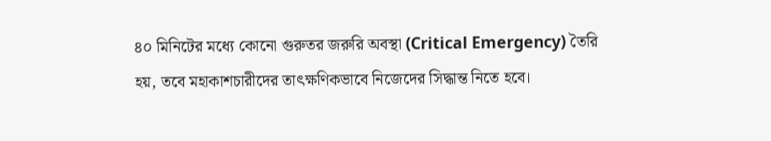৪০ মিনিটের মধ্যে কোনো গুরুতর জরুরি অবস্থা (Critical Emergency) তৈরি হয়, তবে মহাকাশচারীদের তাৎক্ষণিকভাবে নিজেদের সিদ্ধান্ত নিতে হবে।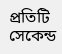প্রতিটি সেকেন্ড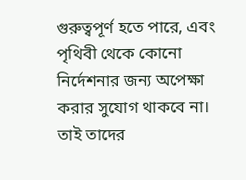গুরুত্বপূর্ণ হতে পারে, এবং পৃথিবী থেকে কোনো নির্দেশনার জন্য অপেক্ষা করার সুযোগ থাকবে না। তাই তাদের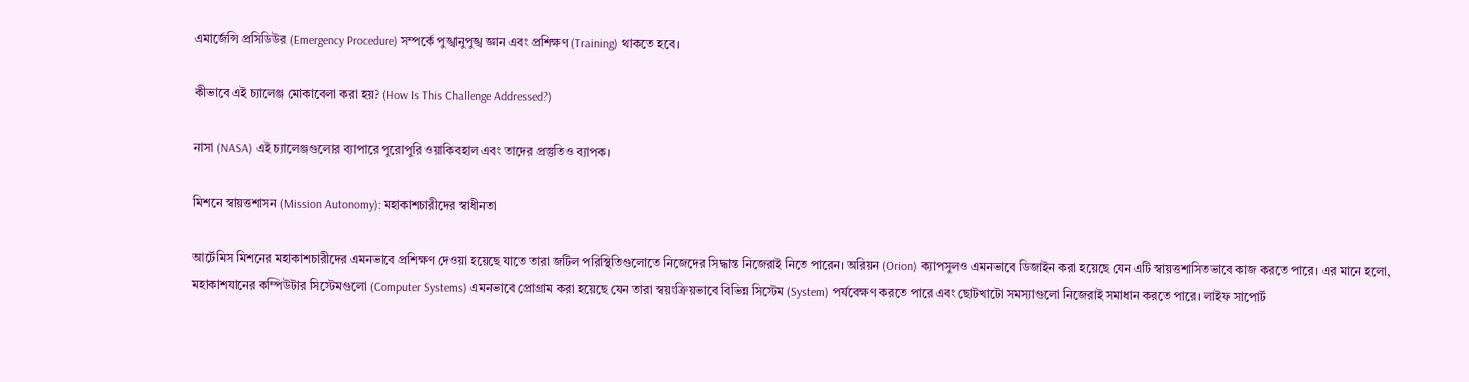এমার্জেন্সি প্রসিডিউর (Emergency Procedure) সম্পর্কে পুঙ্খানুপুঙ্খ জ্ঞান এবং প্রশিক্ষণ (Training) থাকতে হবে।

কীভাবে এই চ্যালেঞ্জ মোকাবেলা করা হয়? (How Is This Challenge Addressed?)

নাসা (NASA) এই চ্যালেঞ্জগুলোর ব্যাপারে পুরোপুরি ওয়াকিবহাল এবং তাদের প্রস্তুতিও ব্যাপক।

মিশনে স্বায়ত্তশাসন (Mission Autonomy): মহাকাশচারীদের স্বাধীনতা

আর্টেমিস মিশনের মহাকাশচারীদের এমনভাবে প্রশিক্ষণ দেওয়া হয়েছে যাতে তারা জটিল পরিস্থিতিগুলোতে নিজেদের সিদ্ধান্ত নিজেরাই নিতে পারেন। অরিয়ন (Orion) ক্যাপসুলও এমনভাবে ডিজাইন করা হয়েছে যেন এটি স্বায়ত্তশাসিতভাবে কাজ করতে পারে। এর মানে হলো, মহাকাশযানের কম্পিউটার সিস্টেমগুলো (Computer Systems) এমনভাবে প্রোগ্রাম করা হয়েছে যেন তারা স্বয়ংক্রিয়ভাবে বিভিন্ন সিস্টেম (System) পর্যবেক্ষণ করতে পারে এবং ছোটখাটো সমস্যাগুলো নিজেরাই সমাধান করতে পারে। লাইফ সাপোর্ট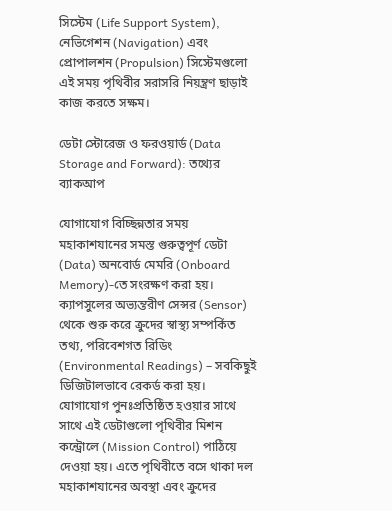সিস্টেম (Life Support System), নেভিগেশন (Navigation) এবং প্রোপালশন (Propulsion) সিস্টেমগুলো এই সময় পৃথিবীর সরাসরি নিয়ন্ত্রণ ছাড়াই কাজ করতে সক্ষম।

ডেটা স্টোরেজ ও ফরওয়ার্ড (Data Storage and Forward): তথ্যের ব্যাকআপ

যোগাযোগ বিচ্ছিন্নতার সময় মহাকাশযানের সমস্ত গুরুত্বপূর্ণ ডেটা (Data) অনবোর্ড মেমরি (Onboard Memory)-তে সংরক্ষণ করা হয়। ক্যাপসুলের অভ্যন্তরীণ সেন্সর (Sensor) থেকে শুরু করে ক্রুদের স্বাস্থ্য সম্পর্কিত তথ্য, পরিবেশগত রিডিং (Environmental Readings) – সবকিছুই ডিজিটালভাবে রেকর্ড করা হয়। যোগাযোগ পুনঃপ্রতিষ্ঠিত হওয়ার সাথে সাথে এই ডেটাগুলো পৃথিবীর মিশন কন্ট্রোলে (Mission Control) পাঠিয়ে দেওয়া হয়। এতে পৃথিবীতে বসে থাকা দল মহাকাশযানের অবস্থা এবং ক্রুদের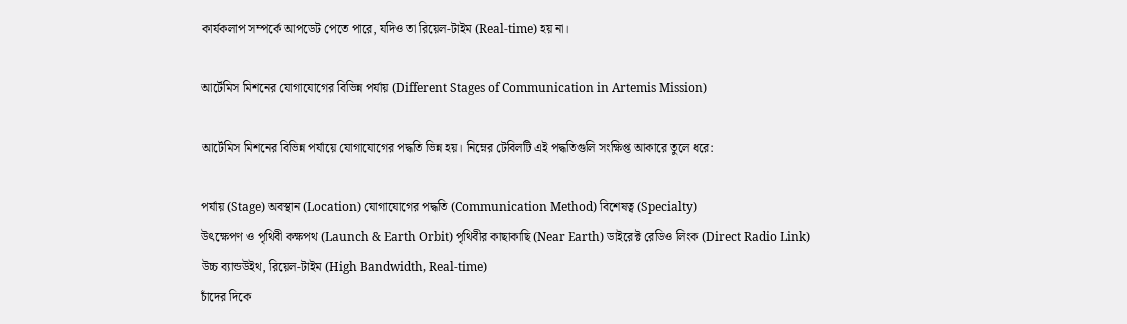কার্যকলাপ সম্পর্কে আপডেট পেতে পারে, যদিও তা রিয়েল-টাইম (Real-time) হয় না।

আর্টেমিস মিশনের যোগাযোগের বিভিন্ন পর্যায় (Different Stages of Communication in Artemis Mission)

আর্টেমিস মিশনের বিভিন্ন পর্যায়ে যোগাযোগের পদ্ধতি ভিন্ন হয়। নিম্নের টেবিলটি এই পদ্ধতিগুলি সংক্ষিপ্ত আকারে তুলে ধরে:

পর্যায় (Stage) অবস্থান (Location) যোগাযোগের পদ্ধতি (Communication Method) বিশেষত্ব (Specialty)
উৎক্ষেপণ ও পৃথিবী কক্ষপথ (Launch & Earth Orbit) পৃথিবীর কাছাকাছি (Near Earth) ডাইরেক্ট রেডিও লিংক (Direct Radio Link) উচ্চ ব্যান্ডউইথ, রিয়েল-টাইম (High Bandwidth, Real-time)
চাঁদের দিকে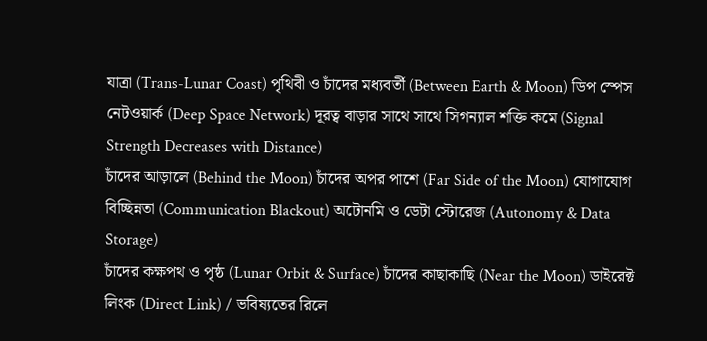যাত্রা (Trans-Lunar Coast) পৃথিবী ও চাঁদের মধ্যবর্তী (Between Earth & Moon) ডিপ স্পেস নেটওয়ার্ক (Deep Space Network) দূরত্ব বাড়ার সাথে সাথে সিগন্যাল শক্তি কমে (Signal Strength Decreases with Distance)
চাঁদের আড়ালে (Behind the Moon) চাঁদের অপর পাশে (Far Side of the Moon) যোগাযোগ বিচ্ছিন্নতা (Communication Blackout) অটোনমি ও ডেটা স্টোরেজ (Autonomy & Data Storage)
চাঁদের কক্ষপথ ও পৃষ্ঠ (Lunar Orbit & Surface) চাঁদের কাছাকাছি (Near the Moon) ডাইরেক্ট লিংক (Direct Link) / ভবিষ্যতের রিলে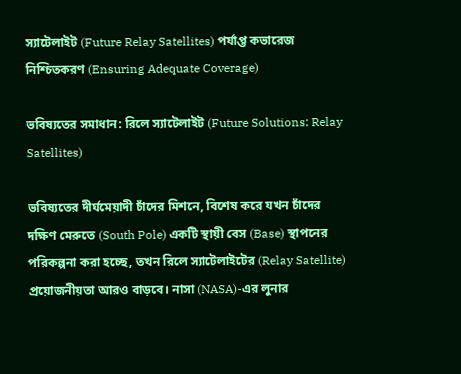স্যাটেলাইট (Future Relay Satellites) পর্যাপ্ত কভারেজ নিশ্চিতকরণ (Ensuring Adequate Coverage)

ভবিষ্যতের সমাধান: রিলে স্যাটেলাইট (Future Solutions: Relay Satellites)

ভবিষ্যতের দীর্ঘমেয়াদী চাঁদের মিশনে, বিশেষ করে যখন চাঁদের দক্ষিণ মেরুতে (South Pole) একটি স্থায়ী বেস (Base) স্থাপনের পরিকল্পনা করা হচ্ছে, তখন রিলে স্যাটেলাইটের (Relay Satellite) প্রয়োজনীয়তা আরও বাড়বে। নাসা (NASA)-এর লুনার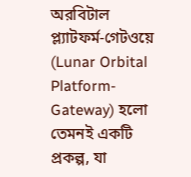অরবিটাল প্ল্যাটফর্ম-গেটওয়ে (Lunar Orbital Platform-Gateway) হলো তেমনই একটি প্রকল্প, যা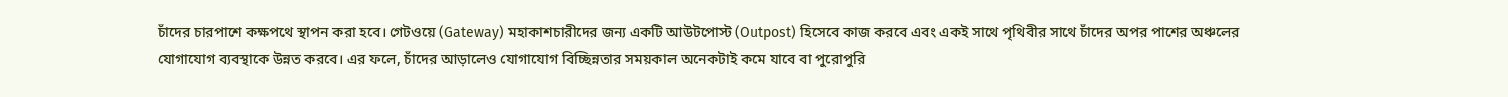চাঁদের চারপাশে কক্ষপথে স্থাপন করা হবে। গেটওয়ে (Gateway) মহাকাশচারীদের জন্য একটি আউটপোস্ট (Outpost) হিসেবে কাজ করবে এবং একই সাথে পৃথিবীর সাথে চাঁদের অপর পাশের অঞ্চলের যোগাযোগ ব্যবস্থাকে উন্নত করবে। এর ফলে, চাঁদের আড়ালেও যোগাযোগ বিচ্ছিন্নতার সময়কাল অনেকটাই কমে যাবে বা পুরোপুরি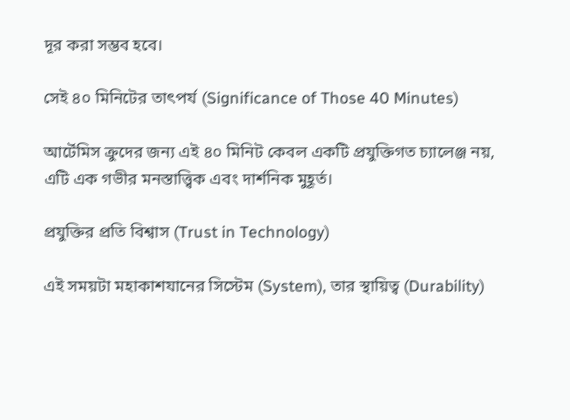দূর করা সম্ভব হবে।

সেই ৪০ মিনিটের তাৎপর্য (Significance of Those 40 Minutes)

আর্টেমিস ক্রুদের জন্য এই ৪০ মিনিট কেবল একটি প্রযুক্তিগত চ্যালেঞ্জ নয়, এটি এক গভীর মনস্তাত্ত্বিক এবং দার্শনিক মুহূর্ত।

প্রযুক্তির প্রতি বিশ্বাস (Trust in Technology)

এই সময়টা মহাকাশযানের সিস্টেম (System), তার স্থায়িত্ব (Durability)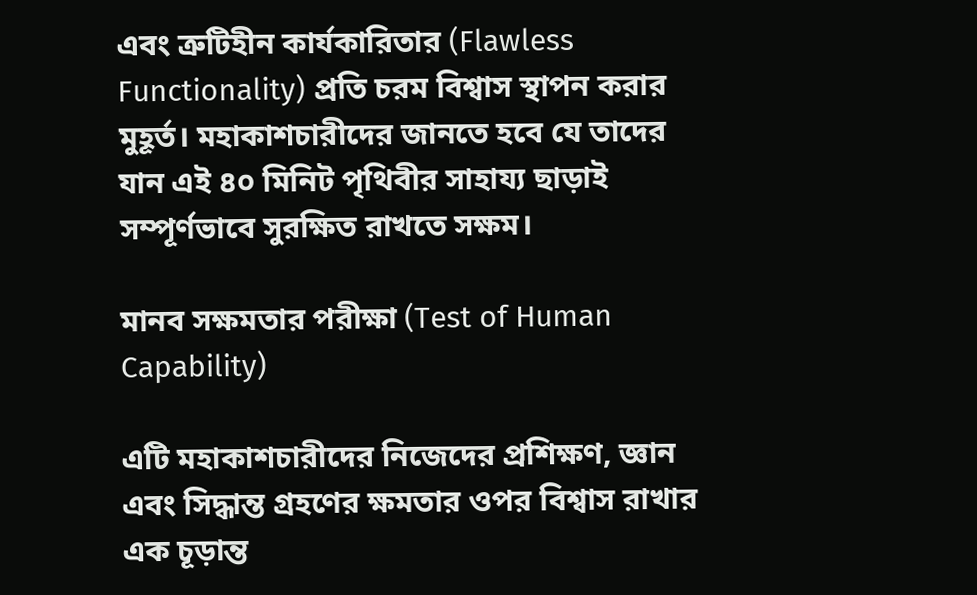এবং ত্রুটিহীন কার্যকারিতার (Flawless Functionality) প্রতি চরম বিশ্বাস স্থাপন করার মুহূর্ত। মহাকাশচারীদের জানতে হবে যে তাদের যান এই ৪০ মিনিট পৃথিবীর সাহায্য ছাড়াই সম্পূর্ণভাবে সুরক্ষিত রাখতে সক্ষম।

মানব সক্ষমতার পরীক্ষা (Test of Human Capability)

এটি মহাকাশচারীদের নিজেদের প্রশিক্ষণ, জ্ঞান এবং সিদ্ধান্ত গ্রহণের ক্ষমতার ওপর বিশ্বাস রাখার এক চূড়ান্ত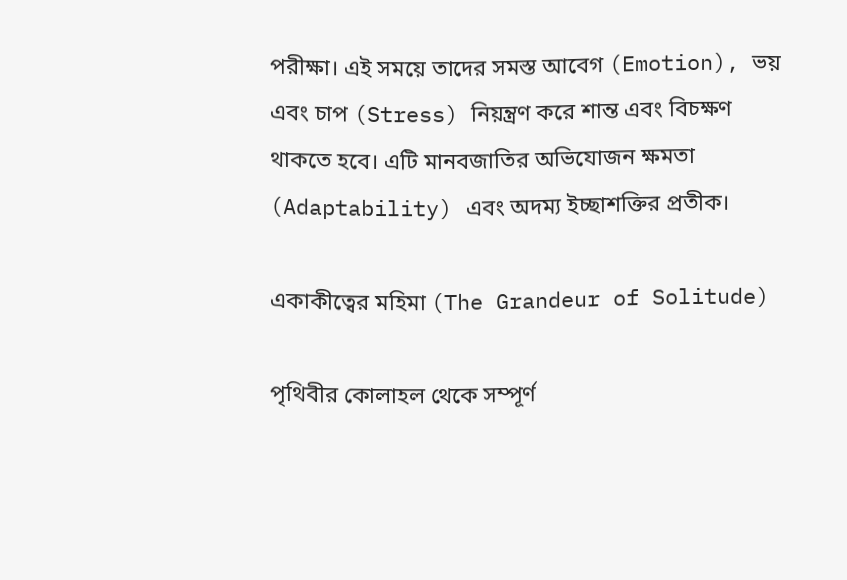পরীক্ষা। এই সময়ে তাদের সমস্ত আবেগ (Emotion), ভয় এবং চাপ (Stress) নিয়ন্ত্রণ করে শান্ত এবং বিচক্ষণ থাকতে হবে। এটি মানবজাতির অভিযোজন ক্ষমতা (Adaptability) এবং অদম্য ইচ্ছাশক্তির প্রতীক।

একাকীত্বের মহিমা (The Grandeur of Solitude)

পৃথিবীর কোলাহল থেকে সম্পূর্ণ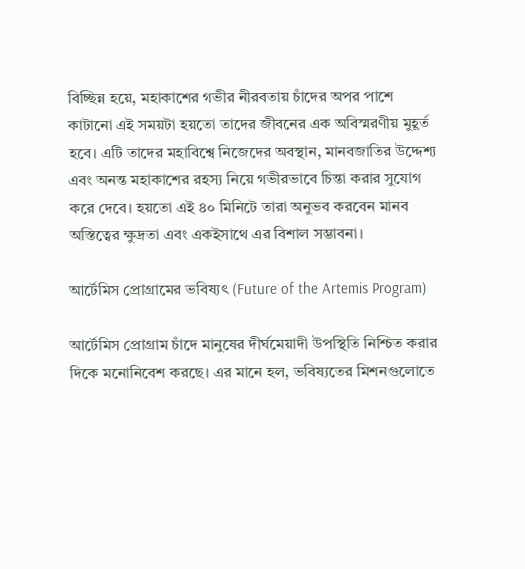বিচ্ছিন্ন হয়ে, মহাকাশের গভীর নীরবতায় চাঁদের অপর পাশে কাটানো এই সময়টা হয়তো তাদের জীবনের এক অবিস্মরণীয় মুহূর্ত হবে। এটি তাদের মহাবিশ্বে নিজেদের অবস্থান, মানবজাতির উদ্দেশ্য এবং অনন্ত মহাকাশের রহস্য নিয়ে গভীরভাবে চিন্তা করার সুযোগ করে দেবে। হয়তো এই ৪০ মিনিটে তারা অনুভব করবেন মানব অস্তিত্বের ক্ষুদ্রতা এবং একইসাথে এর বিশাল সম্ভাবনা।

আর্টেমিস প্রোগ্রামের ভবিষ্যৎ (Future of the Artemis Program)

আর্টেমিস প্রোগ্রাম চাঁদে মানুষের দীর্ঘমেয়াদী উপস্থিতি নিশ্চিত করার দিকে মনোনিবেশ করছে। এর মানে হল, ভবিষ্যতের মিশনগুলোতে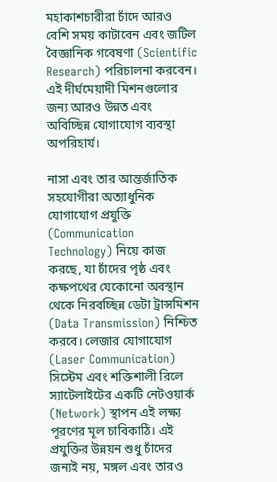মহাকাশচারীরা চাঁদে আরও বেশি সময় কাটাবেন এবং জটিল বৈজ্ঞানিক গবেষণা (Scientific Research) পরিচালনা করবেন। এই দীর্ঘমেয়াদী মিশনগুলোর জন্য আরও উন্নত এবং অবিচ্ছিন্ন যোগাযোগ ব্যবস্থা অপরিহার্য।

নাসা এবং তার আন্তর্জাতিক সহযোগীরা অত্যাধুনিক যোগাযোগ প্রযুক্তি (Communication Technology) নিয়ে কাজ করছে, যা চাঁদের পৃষ্ঠ এবং কক্ষপথের যেকোনো অবস্থান থেকে নিরবচ্ছিন্ন ডেটা ট্রান্সমিশন (Data Transmission) নিশ্চিত করবে। লেজার যোগাযোগ (Laser Communication) সিস্টেম এবং শক্তিশালী রিলে স্যাটেলাইটের একটি নেটওয়ার্ক (Network) স্থাপন এই লক্ষ্য পূরণের মূল চাবিকাঠি। এই প্রযুক্তির উন্নয়ন শুধু চাঁদের জন্যই নয়, মঙ্গল এবং তারও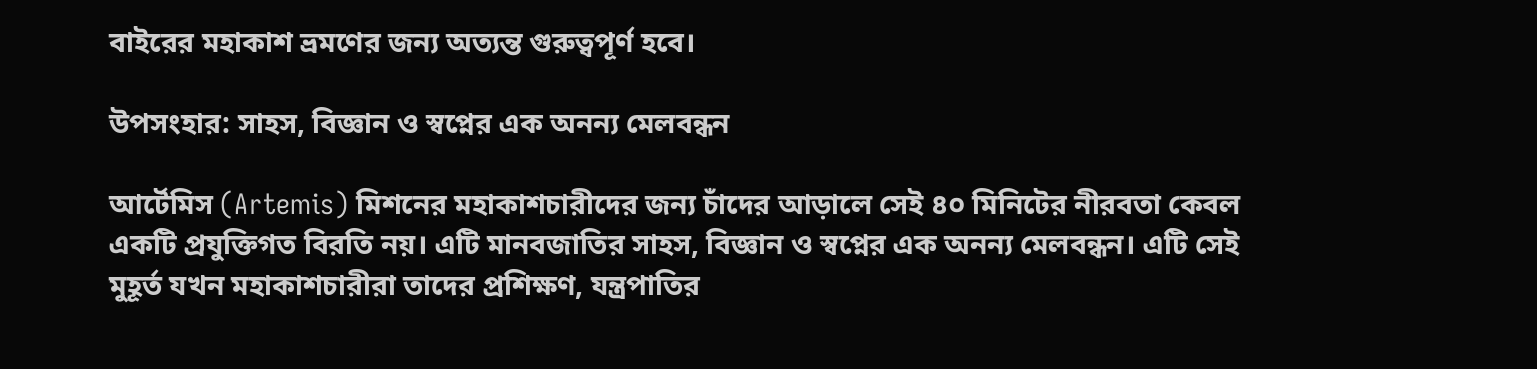বাইরের মহাকাশ ভ্রমণের জন্য অত্যন্ত গুরুত্বপূর্ণ হবে।

উপসংহার: সাহস, বিজ্ঞান ও স্বপ্নের এক অনন্য মেলবন্ধন

আর্টেমিস (Artemis) মিশনের মহাকাশচারীদের জন্য চাঁদের আড়ালে সেই ৪০ মিনিটের নীরবতা কেবল একটি প্রযুক্তিগত বিরতি নয়। এটি মানবজাতির সাহস, বিজ্ঞান ও স্বপ্নের এক অনন্য মেলবন্ধন। এটি সেই মুহূর্ত যখন মহাকাশচারীরা তাদের প্রশিক্ষণ, যন্ত্রপাতির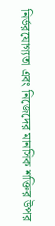নির্ভরযোগ্যতা এবং নিজেদের মানসিক শক্তির উপর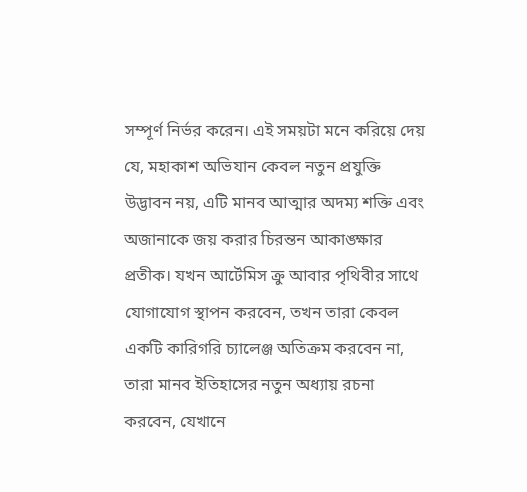সম্পূর্ণ নির্ভর করেন। এই সময়টা মনে করিয়ে দেয় যে, মহাকাশ অভিযান কেবল নতুন প্রযুক্তি উদ্ভাবন নয়, এটি মানব আত্মার অদম্য শক্তি এবং অজানাকে জয় করার চিরন্তন আকাঙ্ক্ষার প্রতীক। যখন আর্টেমিস ক্রু আবার পৃথিবীর সাথে যোগাযোগ স্থাপন করবেন, তখন তারা কেবল একটি কারিগরি চ্যালেঞ্জ অতিক্রম করবেন না, তারা মানব ইতিহাসের নতুন অধ্যায় রচনা করবেন, যেখানে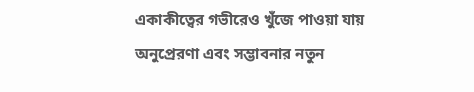একাকীত্বের গভীরেও খুঁজে পাওয়া যায় অনুপ্রেরণা এবং সম্ভাবনার নতুন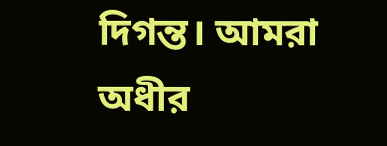দিগন্ত। আমরা অধীর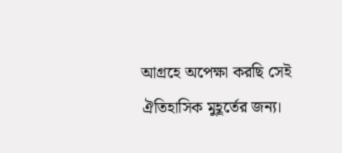আগ্রহে অপেক্ষা করছি সেই ঐতিহাসিক মুহূর্তের জন্য।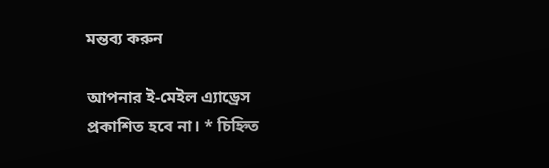মন্তব্য করুন

আপনার ই-মেইল এ্যাড্রেস প্রকাশিত হবে না। * চিহ্নিত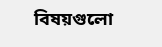বিষয়গুলো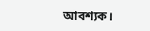আবশ্যক।